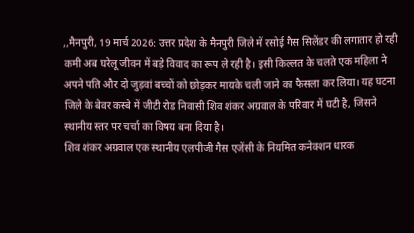,,मैनपुरी, 19 मार्च 2026: उत्तर प्रदेश के मैनपुरी जिले में रसोई गैस सिलेंडर की लगातार हो रही कमी अब घरेलू जीवन में बड़े विवाद का रूप ले रही है। इसी किल्लत के चलते एक महिला ने अपने पति और दो जुड़वां बच्चों को छोड़कर मायके चली जाने का फैसला कर लिया। यह घटना जिले के बेवर कस्बे में जीटी रोड निवासी शिव शंकर अग्रवाल के परिवार में घटी है, जिसने स्थानीय स्तर पर चर्चा का विषय बना दिया है।
शिव शंकर अग्रवाल एक स्थानीय एलपीजी गैस एजेंसी के नियमित कनेक्शन धारक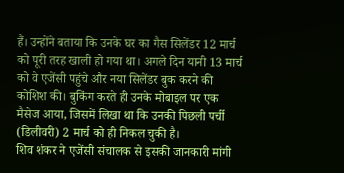हैं। उन्होंने बताया कि उनके घर का गैस सिलेंडर 12 मार्च को पूरी तरह खाली हो गया था। अगले दिन यानी 13 मार्च को वे एजेंसी पहुंचे और नया सिलेंडर बुक करने की कोशिश की। बुकिंग करते ही उनके मोबाइल पर एक मैसेज आया, जिसमें लिखा था कि उनकी पिछली पर्ची (डिलीवरी) 2 मार्च को ही निकल चुकी है।
शिव शंकर ने एजेंसी संचालक से इसकी जानकारी मांगी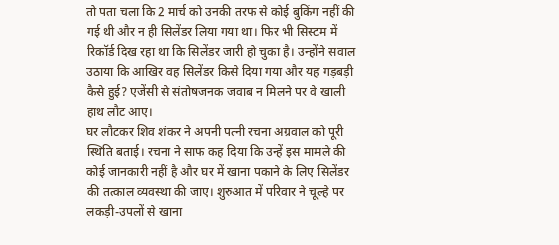तो पता चला कि 2 मार्च को उनकी तरफ से कोई बुकिंग नहीं की गई थी और न ही सिलेंडर लिया गया था। फिर भी सिस्टम में रिकॉर्ड दिख रहा था कि सिलेंडर जारी हो चुका है। उन्होंने सवाल उठाया कि आखिर वह सिलेंडर किसे दिया गया और यह गड़बड़ी कैसे हुई? एजेंसी से संतोषजनक जवाब न मिलने पर वे खाली हाथ लौट आए।
घर लौटकर शिव शंकर ने अपनी पत्नी रचना अग्रवाल को पूरी स्थिति बताई। रचना ने साफ कह दिया कि उन्हें इस मामले की कोई जानकारी नहीं है और घर में खाना पकाने के लिए सिलेंडर की तत्काल व्यवस्था की जाए। शुरुआत में परिवार ने चूल्हे पर लकड़ी-उपलों से खाना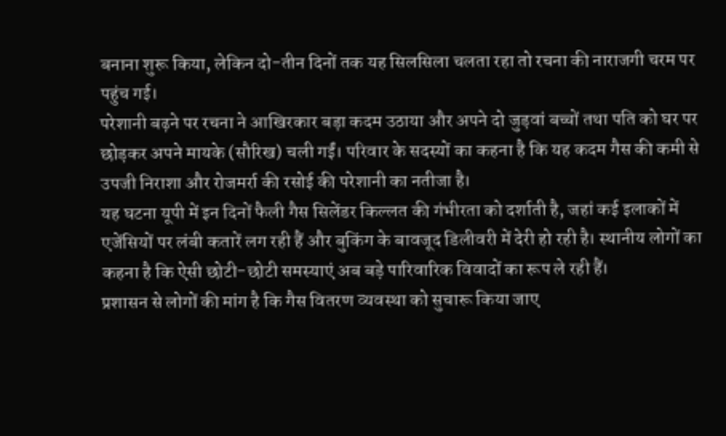बनाना शुरू किया, लेकिन दो-तीन दिनों तक यह सिलसिला चलता रहा तो रचना की नाराजगी चरम पर पहुंच गई।
परेशानी बढ़ने पर रचना ने आखिरकार बड़ा कदम उठाया और अपने दो जुड़वां बच्चों तथा पति को घर पर छोड़कर अपने मायके (सौरिख) चली गईं। परिवार के सदस्यों का कहना है कि यह कदम गैस की कमी से उपजी निराशा और रोजमर्रा की रसोई की परेशानी का नतीजा है।
यह घटना यूपी में इन दिनों फैली गैस सिलेंडर किल्लत की गंभीरता को दर्शाती है, जहां कई इलाकों में एजेंसियों पर लंबी कतारें लग रही हैं और बुकिंग के बावजूद डिलीवरी में देरी हो रही है। स्थानीय लोगों का कहना है कि ऐसी छोटी-छोटी समस्याएं अब बड़े पारिवारिक विवादों का रूप ले रही हैं।
प्रशासन से लोगों की मांग है कि गैस वितरण व्यवस्था को सुचारू किया जाए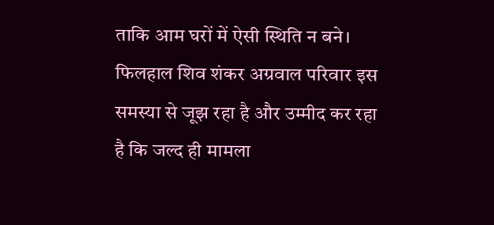ताकि आम घरों में ऐसी स्थिति न बने। फिलहाल शिव शंकर अग्रवाल परिवार इस समस्या से जूझ रहा है और उम्मीद कर रहा है कि जल्द ही मामला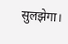सुलझेगा।